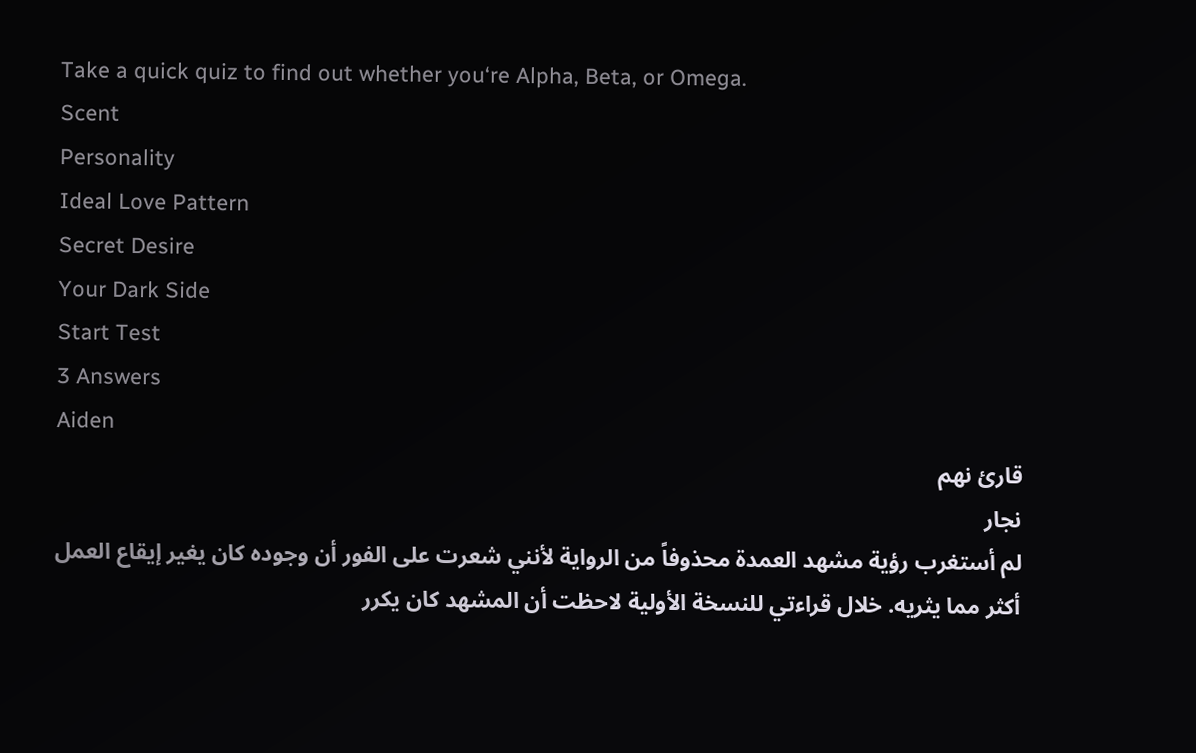Take a quick quiz to find out whether you‘re Alpha, Beta, or Omega.
Scent
Personality
Ideal Love Pattern
Secret Desire
Your Dark Side
Start Test
3 Answers
Aiden
قارئ نهم
نجار
لم أستغرب رؤية مشهد العمدة محذوفاً من الرواية لأنني شعرت على الفور أن وجوده كان يغير إيقاع العمل أكثر مما يثريه. خلال قراءتي للنسخة الأولية لاحظت أن المشهد كان يكرر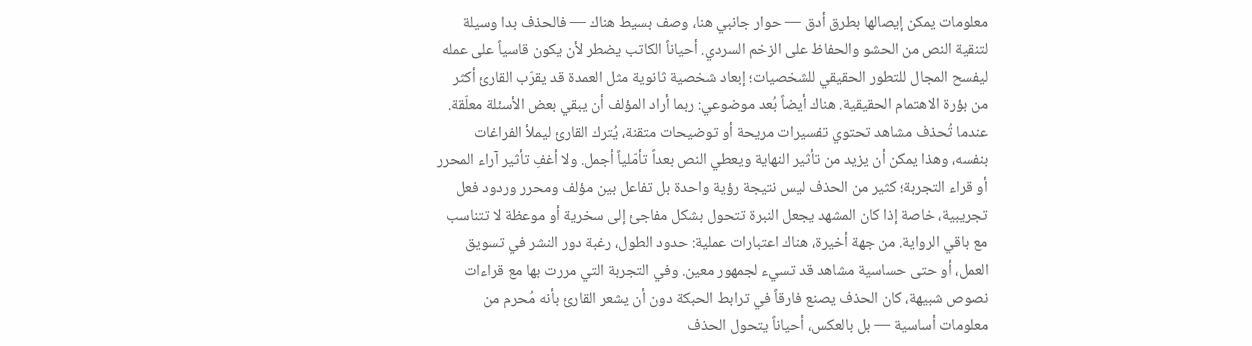معلومات يمكن إيصالها بطرق أدق — حوار جانبي هنا، وصف بسيط هناك — فالحذف بدا وسيلة لتنقية النص من الحشو والحفاظ على الزخم السردي. أحياناً الكاتب يضطر لأن يكون قاسياً على عمله ليفسح المجال للتطور الحقيقي للشخصيات؛ إبعاد شخصية ثانوية مثل العمدة قد يقرّب القارئ أكثر من بؤرة الاهتمام الحقيقية. هناك أيضاً بُعد موضوعي: ربما أراد المؤلف أن يبقي بعض الأسئلة معلّقة. عندما تُحذف مشاهد تحتوي تفسيرات مريحة أو توضيحات متقنة، يُترك القارئ ليملأ الفراغات بنفسه، وهذا يمكن أن يزيد من تأثير النهاية ويعطي النص بعداً تأمّلياً أجمل. ولا أغفِ تأثير آراء المحرر أو قراء التجربة؛ كثير من الحذف ليس نتيجة رؤية واحدة بل تفاعل بين مؤلف ومحرر وردود فعل تجريبية، خاصة إذا كان المشهد يجعل النبرة تتحول بشكل مفاجئ إلى سخرية أو موعظة لا تتناسب مع باقي الرواية. من جهة أخيرة، هناك اعتبارات عملية: حدود الطول، رغبة دور النشر في تسويق العمل، أو حتى حساسية مشاهد قد تسيء لجمهور معين. وفي التجربة التي مررت بها مع قراءات نصوص شبيهة، كان الحذف يصنع فارقاً في ترابط الحبكة دون أن يشعر القارئ بأنه مُحرم من معلومات أساسية — بل بالعكس، أحياناً يتحول الحذف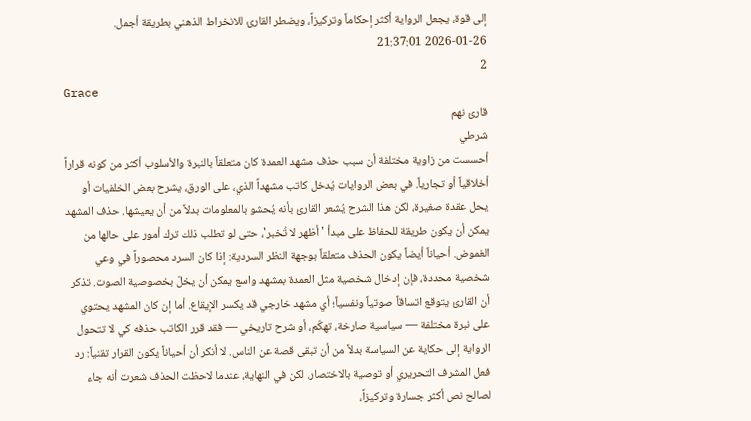إلى قوة، يجعل الرواية أكثر إحكاماً وتركيزاً، ويضطر القارئ للانخراط الذهني بطريقة أجمل.
2026-01-26 21:37:01
2
Grace
قارئ نهم
شرطي
أحسست من زاوية مختلفة أن سبب حذف مشهد العمدة كان متعلقاً بالنبرة والأسلوب أكثر من كونه قراراً أخلاقياً أو تجارياً. في بعض الروايات يُدخل كاتب مشهداً الذي، على الورق، يشرح بعض الخلفيات أو يحل عقدة صغيرة، لكن هذا الشرح يُشعر القارئ بأنه يُحشو بالمعلومات بدلاً من أن يعيشها. حذف المشهد يمكن أن يكون طريقة للحفاظ على مبدأ 'أظهر لا تُخبر'، حتى لو تطلب ذلك ترك أمور على حالها من الغموض. أحياناً أيضاً يكون الحذف متعلقاً بوجهة النظر السردية: إذا كان السرد محصوراً في وعي شخصية محددة، فإن إدخال شخصية مثل العمدة بمشهد واسع يمكن أن يخلّ بخصوصية الصوت. تذكر أن القارئ يتوقع اتساقاً صوتياً ونفسياً؛ أي مشهد خارجي قد يكسر الإيقاع. أما إن كان المشهد يحتوي على نبرة مختلفة — سياسية صارخة، تهكّم، أو شرح تاريخي — فقد قرر الكاتب حذفه كي لا تتحول الرواية إلى حكاية عن السياسة بدلاً من أن تبقى قصة عن الناس. لا أنكر أن أحياناً يكون القرار تقنياً: رد فعل المشرف التحريري أو توصية بالاختصار. لكن في النهاية، عندما لاحظت الحذف شعرت أنه جاء لصالح نص أكثر جسارة وتركيزاً،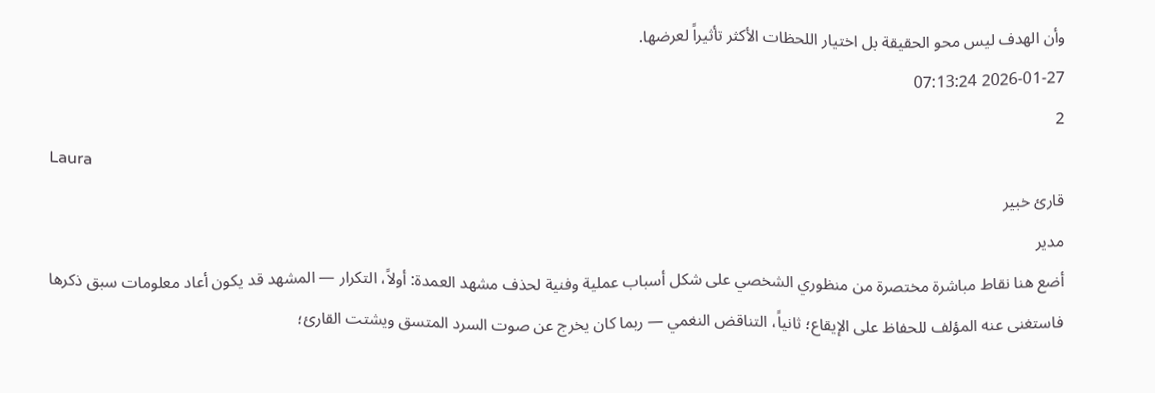وأن الهدف ليس محو الحقيقة بل اختيار اللحظات الأكثر تأثيراً لعرضها.
2026-01-27 07:13:24
2
Laura
قارئ خبير
مدير
أضع هنا نقاط مباشرة مختصرة من منظوري الشخصي على شكل أسباب عملية وفنية لحذف مشهد العمدة: أولاً، التكرار — المشهد قد يكون أعاد معلومات سبق ذكرها فاستغنى عنه المؤلف للحفاظ على الإيقاع؛ ثانياً، التناقض النغمي — ربما كان يخرج عن صوت السرد المتسق ويشتت القارئ؛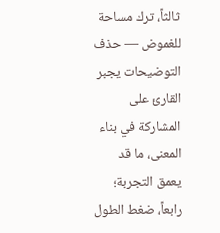ثالثاً، ترك مساحة للغموض — حذف التوضيحات يجبر القارئ على المشاركة في بناء المعنى، ما قد يعمق التجربة؛ رابعاً، ضغط الطول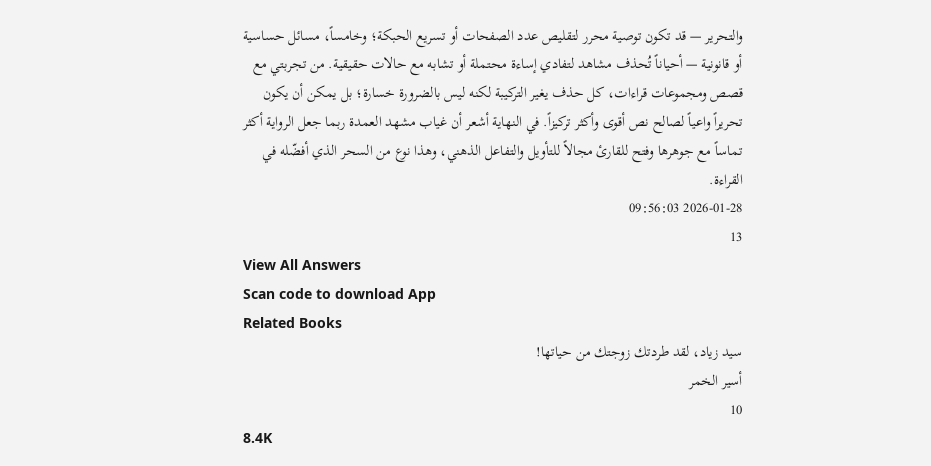والتحرير — قد تكون توصية محرر لتقليص عدد الصفحات أو تسريع الحبكة؛ وخامساً، مسائل حساسية أو قانونية — أحياناً تُحذف مشاهد لتفادي إساءة محتملة أو تشابه مع حالات حقيقية. من تجربتي مع قصص ومجموعات قراءات، كل حذف يغير التركيبة لكنه ليس بالضرورة خسارة؛ بل يمكن أن يكون تحريراً واعياً لصالح نص أقوى وأكثر تركيزاً. في النهاية أشعر أن غياب مشهد العمدة ربما جعل الرواية أكثر تماساً مع جوهرها وفتح للقارئ مجالاً للتأويل والتفاعل الذهني، وهذا نوع من السحر الذي أفضّله في القراءة.
2026-01-28 09:56:03
13
View All Answers
Scan code to download App
Related Books
سيد زياد، لقد طردتك زوجتك من حياتها!
أسير الخمر
10
8.4K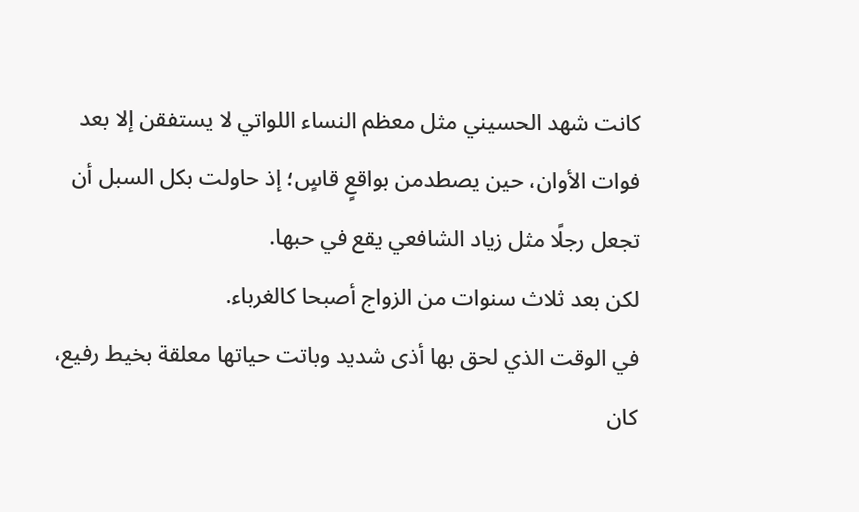كانت شهد الحسيني مثل معظم النساء اللواتي لا يستفقن إلا بعد فوات الأوان، حين يصطدمن بواقعٍ قاسٍ؛ إذ حاولت بكل السبل أن تجعل رجلًا مثل زياد الشافعي يقع في حبها.
لكن بعد ثلاث سنوات من الزواج أصبحا كالغرباء.
في الوقت الذي لحق بها أذى شديد وباتت حياتها معلقة بخيط رفيع، كان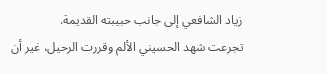زياد الشافعي إلى جانب حبيبته القديمة.
تجرعت شهد الحسيني الألم وقررت الرحيل، غير أن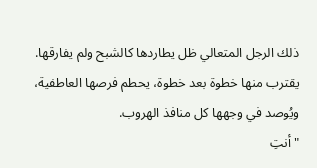ذلك الرجل المتعالي ظل يطاردها كالشبح ولم يفارقها.
يقترب منها خطوة بعد خطوة، يحطم فرصها العاطفية، ويُوصد في وجهها كل منافذ الهروب.
"أنتِ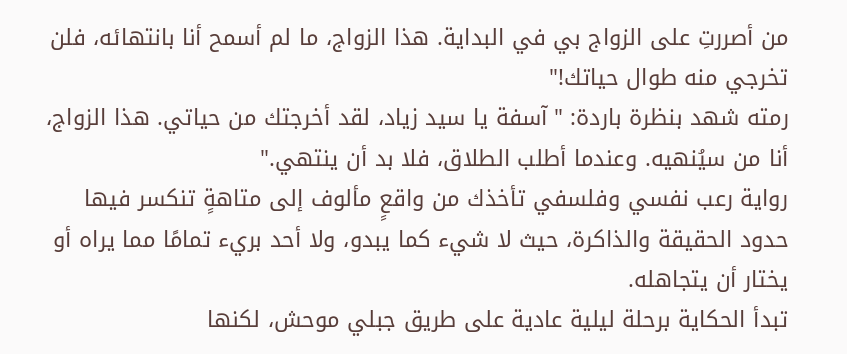من أصررتِ على الزواج بي في البداية. هذا الزواج، ما لم أسمح أنا بانتهائه، فلن تخرجي منه طوال حياتك!"
رمته شهد بنظرة باردة: "آسفة يا سيد زياد، لقد أخرجتك من حياتي. هذا الزواج، أنا من سيُنهيه. وعندما أطلب الطلاق، فلا بد أن ينتهي."
رواية رعب نفسي وفلسفي تأخذك من واقعٍ مألوف إلى متاهةٍ تنكسر فيها حدود الحقيقة والذاكرة، حيث لا شيء كما يبدو، ولا أحد بريء تمامًا مما يراه أو يختار أن يتجاهله.
تبدأ الحكاية برحلة ليلية عادية على طريق جبلي موحش، لكنها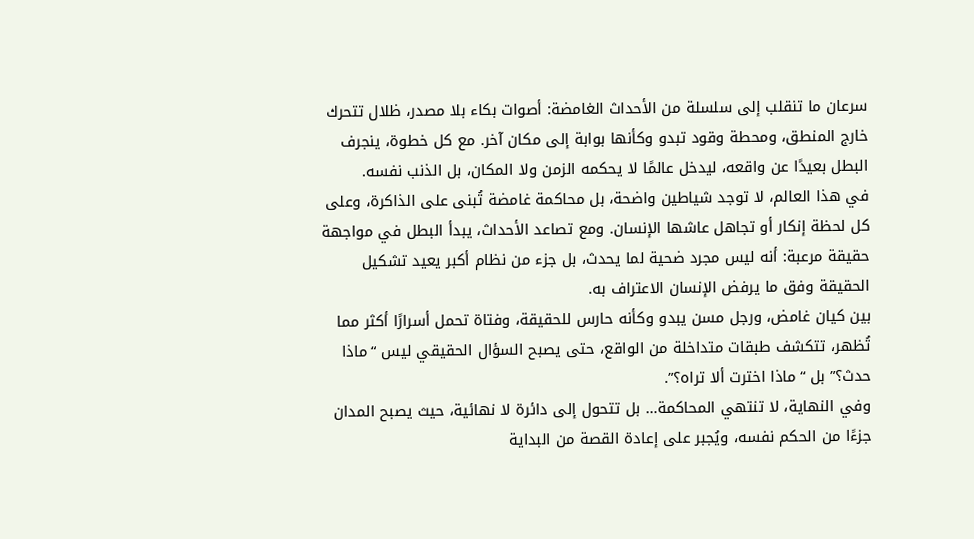سرعان ما تنقلب إلى سلسلة من الأحداث الغامضة: أصوات بكاء بلا مصدر، ظلال تتحرك خارج المنطق، ومحطة وقود تبدو وكأنها بوابة إلى مكان آخر. مع كل خطوة، ينجرف البطل بعيدًا عن واقعه، ليدخل عالمًا لا يحكمه الزمن ولا المكان، بل الذنب نفسه.
في هذا العالم، لا توجد شياطين واضحة، بل محاكمة غامضة تُبنى على الذاكرة، وعلى كل لحظة إنكار أو تجاهل عاشها الإنسان. ومع تصاعد الأحداث، يبدأ البطل في مواجهة حقيقة مرعبة: أنه ليس مجرد ضحية لما يحدث، بل جزء من نظام أكبر يعيد تشكيل الحقيقة وفق ما يرفض الإنسان الاعتراف به.
بين كيان غامض، ورجل مسن يبدو وكأنه حارس للحقيقة، وفتاة تحمل أسرارًا أكثر مما تُظهر، تتكشف طبقات متداخلة من الواقع، حتى يصبح السؤال الحقيقي ليس “ماذا حدث؟” بل “ماذا اخترت ألا تراه؟”.
وفي النهاية، لا تنتهي المحاكمة… بل تتحول إلى دائرة لا نهائية، حيث يصبح المدان جزءًا من الحكم نفسه، ويُجبر على إعادة القصة من البداية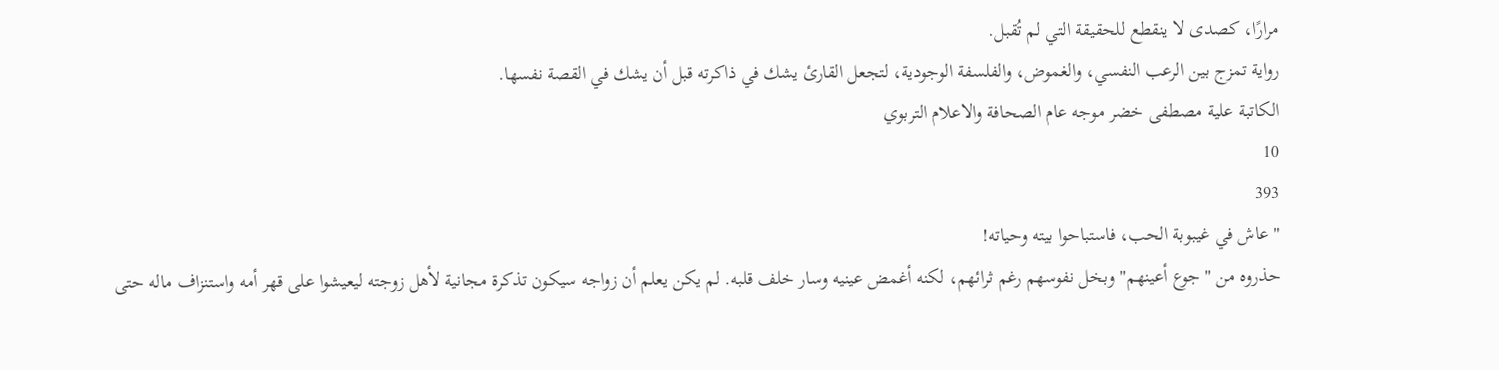مرارًا، كصدى لا ينقطع للحقيقة التي لم تُقبل.
رواية تمزج بين الرعب النفسي، والغموض، والفلسفة الوجودية، لتجعل القارئ يشك في ذاكرته قبل أن يشك في القصة نفسها.
الكاتبة علية مصطفى خضر موجه عام الصحافة والاعلام التربوي
10
393
"عاش في غيبوبة الحب، فاستباحوا بيته وحياته!
حذروه من "جوع أعينهم" وبخل نفوسهم رغم ثرائهم، لكنه أغمض عينيه وسار خلف قلبه. لم يكن يعلم أن زواجه سيكون تذكرة مجانية لأهل زوجته ليعيشوا على قهر أمه واستنزاف ماله حتى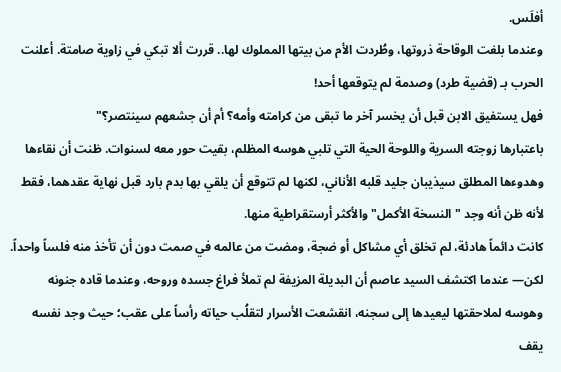أفلَس.
وعندما بلغت الوقاحة ذروتها، وطُردت الأم من بيتها المملوك لها.. قررت ألا تبكي في زاوية صامتة. أعلنت الحرب بـ (قضية طرد) وصدمة لم يتوقعها أحد!
فهل يستفيق الابن قبل أن يخسر آخر ما تبقى من كرامته وأمه؟ أم أن جشعهم سينتصر؟"
باعتبارها زوجته السرية واللوحة الحية التي تلبي هوسه المظلم، بقيت حور معه لسنوات. ظنت أن نقاءها وهدوءها المطلق سيذيبان جليد قلبه الأناني، لكنها لم تتوقع أن يلقي بها بدم بارد قبل نهاية عقدهما، فقط لأنه ظن أنه وجد "النسخة الأكمل" والأكثر أرستقراطية منها.
كانت دائماً هادئة، لم تخلق أي مشاكل أو ضجة، ومضت من عالمه في صمت دون أن تأخذ منه فلساً واحداً. لكن— عندما اكتشف السيد عاصم أن البديلة المزيفة لم تملأ فراغ جسده وروحه، وعندما قاده جنونه وهوسه لملاحقتها ليعيدها إلى سجنه، انقشعت الأسرار لتقلُب حياته رأساً على عقب؛ حيث وجد نفسه يقف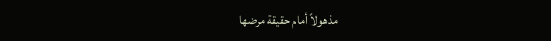مذهولاً أمام حقيقة مرضها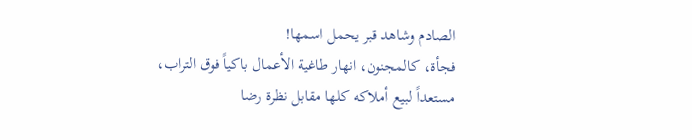الصادم وشاهد قبر يحمل اسمها!
فجأة، كالمجنون، انهار طاغية الأعمال باكياً فوق التراب، مستعداً لبيع أملاكه كلها مقابل نظرة رضا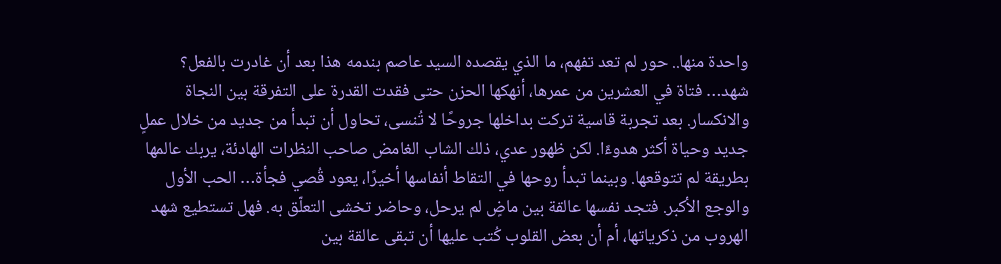واحدة منها.. حور لم تعد تفهم، ما الذي يقصده السيد عاصم بندمه هذا بعد أن غادرت بالفعل؟
شهد… فتاة في العشرين من عمرها، أنهكها الحزن حتى فقدت القدرة على التفرقة بين النجاة والانكسار. بعد تجربة قاسية تركت بداخلها جروحًا لا تُنسى، تحاول أن تبدأ من جديد من خلال عملٍ جديد وحياة أكثر هدوءًا. لكن ظهور عدي، ذلك الشاب الغامض صاحب النظرات الهادئة، يربك عالمها بطريقة لم تتوقعها. وبينما تبدأ روحها في التقاط أنفاسها أخيرًا، يعود قُصي فجأة… الحب الأول والوجع الأكبر. فتجد نفسها عالقة بين ماضٍ لم يرحل، وحاضر تخشى التعلّق به. فهل تستطيع شهد الهروب من ذكرياتها، أم أن بعض القلوب كُتب عليها أن تبقى عالقة بين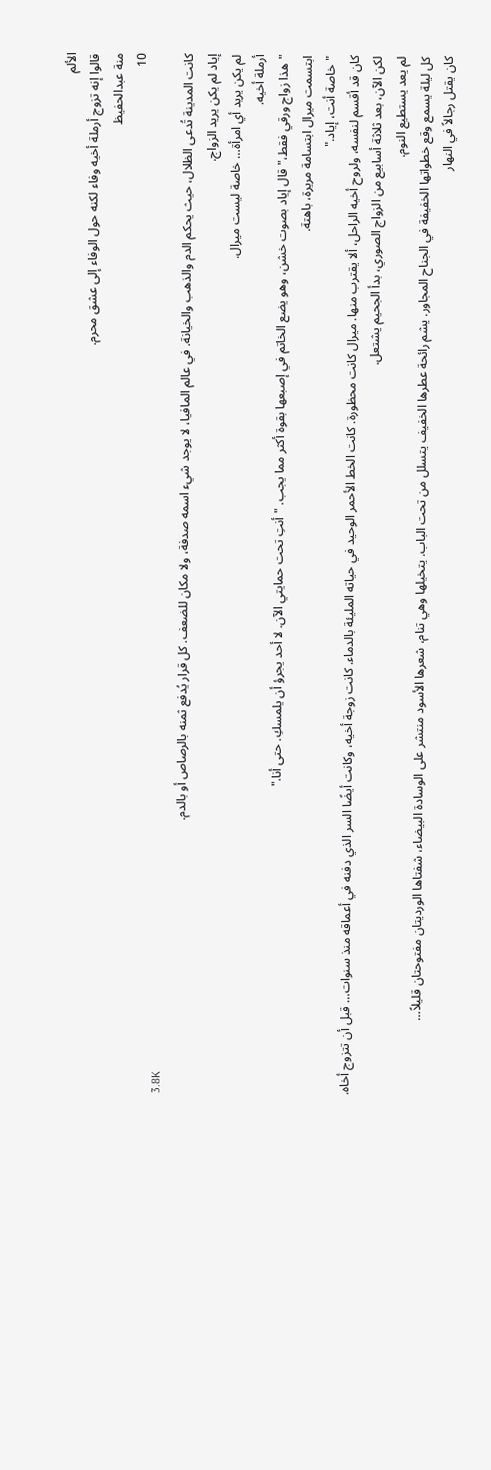الألم
قالوا إنه تزوج أرملة أخيه وفاء لكنه حول الوفاء إلى عشق محرم.
منة عبدالحفيظ
10
3.8K
كانت المدينة تُدعى الظلال، حيث يحكم الدم والذهب والخيانة. في عالم المافيا، لا يوجد شيء اسمه صدفة، ولا مكان للضعف. كل قرار يُدفع ثمنه بالرصاص أو بالدم.
إياد لم يكن يريد الزواج.
لم يكن يريد أي امرأة… خاصة ليست ميرال.
أرملة أخيه.
"هذا زواج ورقي فقط،" قال إياد بصوت خشن، وهو يضع الخاتم في إصبعها بقوة أكثر مما يجب. "أنتِ تحت حمايتي الآن. لا أحد يجرؤ أن يلمسكِ. حتى أنا."
ابتسمت ميرال ابتسامة مريرة، باهتة.
"خاصة أنت، إياد."
كان قد أقسم لنفسه، ولروح أخيه الراحل، ألا يقترب منها. ميرال كانت محظورة. كانت الخط الأحمر الوحيد في حياته المليئة بالدماء. كانت زوجة أخيه، وكانت أيضًا السر الذي دفنه في أعماقه منذ سنوات… قبل أن تتزوج أخاه.
لكن الآن، بعد ثلاثة أسابيع من الزواج الصوري، بدأ الجحيم يشتعل.
لم يعد يستطيع النوم.
كل ليلة يسمع وقع خطواتها الخفيفة في الجناح المجاور. يشم رائحة عطرها الخفيف يتسلل من تحت الباب. يتخيلها وهي تنام، شعرها الأسود منتشر على الوسادة البيضاء، شفتاها الورديتان مفتوحتان قليلاً…
كان يقتل رجالاً في النهار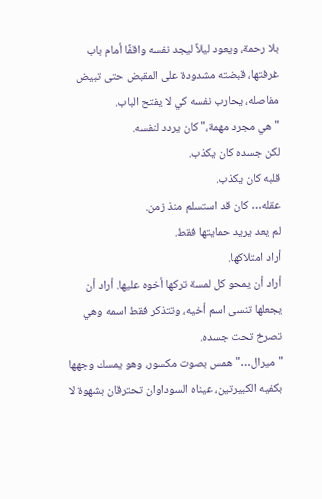بلا رحمة، ويعود ليلاً ليجد نفسه واقفًا أمام باب غرفتها، قبضته مشدودة على المقبض حتى تبيض مفاصله، يحارب نفسه كي لا يفتح الباب.
"هي مجرد مهمة،" كان يردد لنفسه.
لكن جسده كان يكذب.
قلبه كان يكذب.
عقله… كان قد استسلم منذ زمن.
لم يعد يريد حمايتها فقط.
أراد امتلاكها.
أراد أن يمحو كل لمسة تركها أخوه عليها. أراد أن يجعلها تنسى اسم أخيه، وتتذكر فقط اسمه وهي تصرخ تحت جسده.
"ميرال…" همس بصوت مكسور، وهو يمسك وجهها بكفيه الكبيرتين، عيناه السوداوان تحترقان بشهوة لا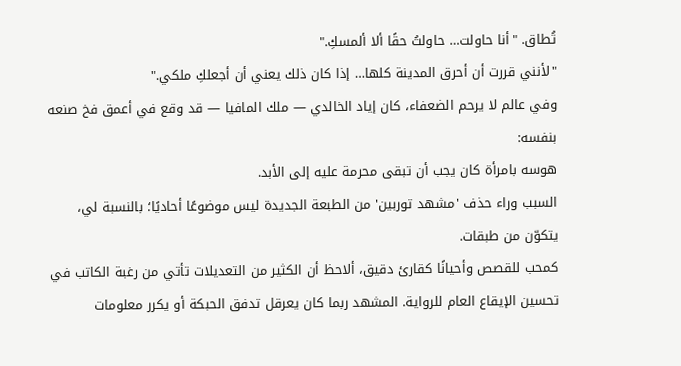تُطاق. "أنا حاولت… حاولتُ حقًا ألا ألمسكِ."
"لأنني قررت أن أحرق المدينة كلها… إذا كان ذلك يعني أن أجعلكِ ملكي."
وفي عالم لا يرحم الضعفاء، كان إياد الخالدي — ملك المافيا — قد وقع في أعمق فخ صنعه بنفسه:
هوسه بامرأة كان يجب أن تبقى محرمة عليه إلى الأبد.
السبب وراء حذف 'مشهد توربين' من الطبعة الجديدة ليس موضوعًا أحاديًا؛ بالنسبة لي، يتكوّن من طبقات.
كمحب للقصص وأحيانًا كقارئ دقيق، ألاحظ أن الكثير من التعديلات تأتي من رغبة الكاتب في تحسين الإيقاع العام للرواية. المشهد ربما كان يعرقل تدفق الحبكة أو يكرر معلومات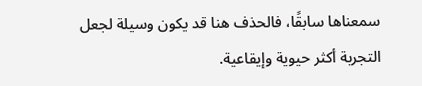سمعناها سابقًا، فالحذف هنا قد يكون وسيلة لجعل التجربة أكثر حيوية وإيقاعية.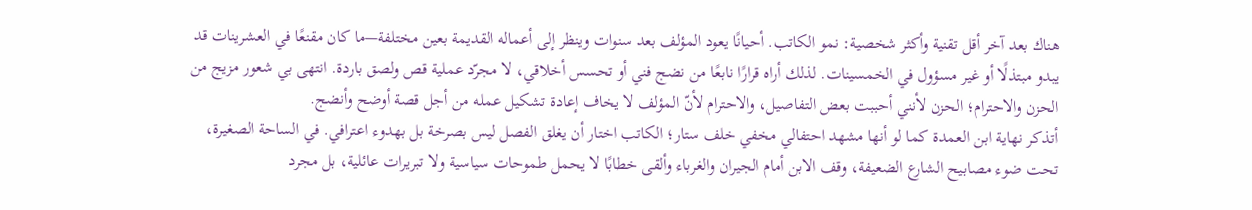هناك بعد آخر أقل تقنية وأكثر شخصية: نمو الكاتب. أحيانًا يعود المؤلف بعد سنوات وينظر إلى أعماله القديمة بعين مختلفة—ما كان مقنعًا في العشرينات قد يبدو مبتذلًا أو غير مسؤول في الخمسينات. لذلك أراه قرارًا نابعًا من نضج فني أو تحسس أخلاقي، لا مجرّد عملية قص ولصق باردة. انتهى بي شعور مزيج من الحزن والاحترام؛ الحزن لأنني أحببت بعض التفاصيل، والاحترام لأنّ المؤلف لا يخاف إعادة تشكيل عمله من أجل قصة أوضح وأنضج.
أتذكر نهاية ابن العمدة كما لو أنها مشهد احتفالي مخفي خلف ستار؛ الكاتب اختار أن يغلق الفصل ليس بصرخة بل بهدوء اعترافي. في الساحة الصغيرة، تحت ضوء مصابيح الشارع الضعيفة، وقف الابن أمام الجيران والغرباء وألقى خطابًا لا يحمل طموحات سياسية ولا تبريرات عائلية، بل مجرد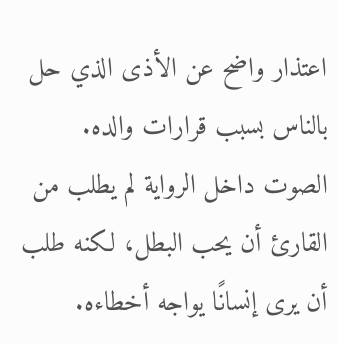اعتذار واضح عن الأذى الذي حل بالناس بسبب قرارات والده.
الصوت داخل الرواية لم يطلب من القارئ أن يحب البطل، لكنه طلب أن يرى إنسانًا يواجه أخطاءه.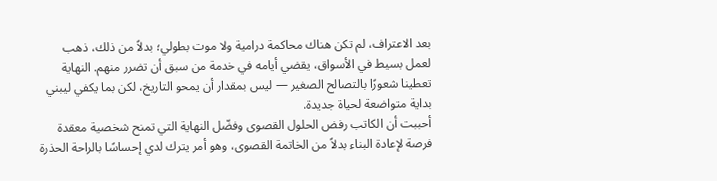بعد الاعتراف، لم تكن هناك محاكمة درامية ولا موت بطولي؛ بدلاً من ذلك، ذهب لعمل بسيط في الأسواق، يقضي أيامه في خدمة من سبق أن تضرر منهم. النهاية تعطينا شعورًا بالتصالح الصغير — ليس بمقدار أن يمحو التاريخ، لكن بما يكفي ليبني بداية متواضعة لحياة جديدة.
أحببت أن الكاتب رفض الحلول القصوى وفضّل النهاية التي تمنح شخصية معقدة فرصة لإعادة البناء بدلاً من الخاتمة القصوى، وهو أمر يترك لدي إحساسًا بالراحة الحذرة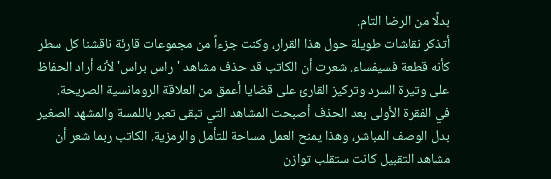بدلًا من الرضا التام.
أتذكر نقاشات طويلة حول هذا القرار، وكنت جزءاً من مجموعات قارئة ناقشنا كل سطر كأنه قطعة فسيفساء. شعرت أن الكاتب قد حذف مشاهد 'راس براس' لأنه أراد الحفاظ على وتيرة السرد وتركيز القارئ على قضايا أعمق من العلاقة الرومانسية الصريحة.
في الفقرة الأولى بعد الحذف أصبحت المشاهد التي تبقى تعبر باللمسة والمشهد الصغير بدل الوصف المباشر، وهذا يمنح العمل مساحة للتأمل والرمزية. الكاتب ربما شعر أن مشاهد التقبيل كانت ستقلب توازن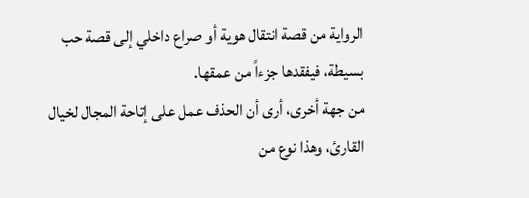الرواية من قصة انتقال هوية أو صراع داخلي إلى قصة حب بسيطة، فيفقدها جزءاً من عمقها.
من جهة أخرى، أرى أن الحذف عمل على إتاحة المجال لخيال القارئ، وهذا نوع من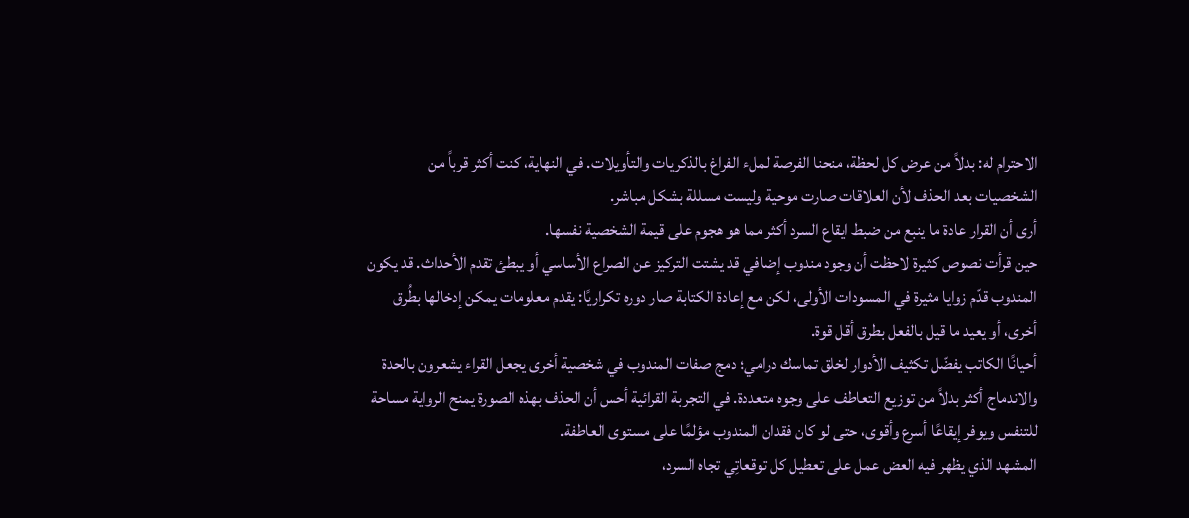الاحترام له: بدلاً من عرض كل لحظة، منحنا الفرصة لملء الفراغ بالذكريات والتأويلات. في النهاية، كنت أكثر قرباً من الشخصيات بعد الحذف لأن العلاقات صارت موحية وليست مسللة بشكل مباشر.
أرى أن القرار عادة ما ينبع من ضبط ايقاع السرد أكثر مما هو هجوم على قيمة الشخصية نفسها.
حين قرأت نصوص كثيرة لاحظت أن وجود مندوب إضافي قد يشتت التركيز عن الصراع الأساسي أو يبطئ تقدم الأحداث. قد يكون المندوب قدّم زوايا مثيرة في المسودات الأولى، لكن مع إعادة الكتابة صار دوره تكراريًا: يقدم معلومات يمكن إدخالها بطُرق أخرى، أو يعيد ما قيل بالفعل بطرق أقل قوة.
أحيانًا الكاتب يفضّل تكثيف الأدوار لخلق تماسك درامي؛ دمج صفات المندوب في شخصية أخرى يجعل القراء يشعرون بالحدة والاندماج أكثر بدلاً من توزيع التعاطف على وجوه متعددة. في التجربة القرائية أحس أن الحذف بهذه الصورة يمنح الرواية مساحة للتنفس ويوفر إيقاعًا أسرع وأقوى، حتى لو كان فقدان المندوب مؤلمًا على مستوى العاطفة.
المشهد الذي يظهر فيه العض عمل على تعطيل كل توقعاتِي تجاه السرد،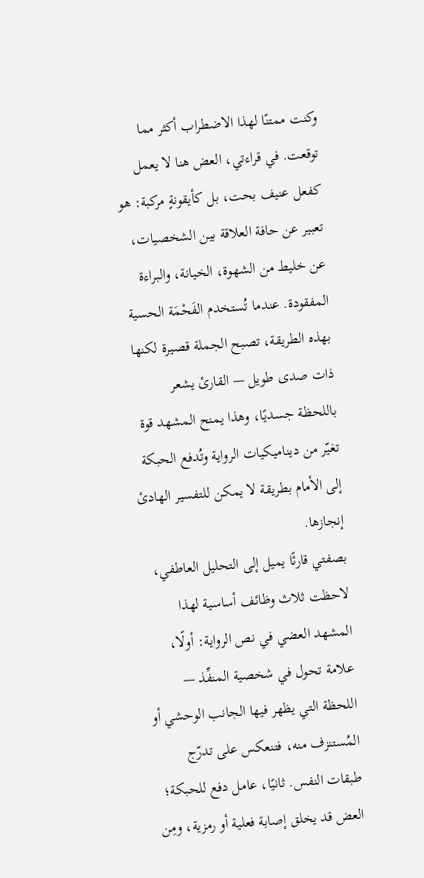وكنت ممتنًا لهذا الاضطراب أكثر مما توقعت. في قراءتي، العض هنا لا يعمل كفعل عنيف بحت، بل كأيقونةٍ مركبة: هو تعبير عن حافة العلاقة بين الشخصيات، عن خليط من الشهوة، الخيانة، والبراءة المفقودة. عندما تُستخدم الفَحْمَة الحسية بهذه الطريقة، تصبح الجملة قصيرة لكنها ذات صدى طويل — القارئ يشعر باللحظة جسديًا، وهذا يمنح المشهد قوة تغيّر من ديناميكيات الرواية وتُدفع الحبكة إلى الأمام بطريقة لا يمكن للتفسير الهادئ إنجازها.
بصفتي قارئًا يميل إلى التحليل العاطفي، لاحظت ثلاث وظائف أساسية لهذا المشهد العضي في نص الرواية: أولًا، علامة تحول في شخصية المنفِّذ — اللحظة التي يظهر فيها الجانب الوحشي أو المُستنزف منه، فتنعكس على تدرّج طبقات النفس. ثانيًا، عامل دفع للحبكة؛ العض قد يخلق إصابة فعلية أو رمزية، ومِن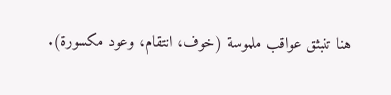هنا تنبثق عواقب ملموسة (خوف، انتقام، وعود مكسورة).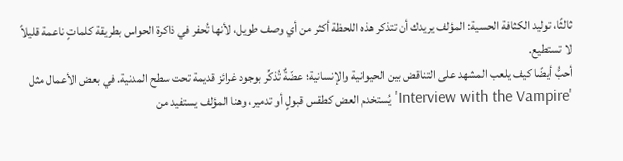ثالثًا، توليد الكثافة الحسية: المؤلف يريدك أن تتذكر هذه اللحظة أكثر من أي وصف طويل، لأنها تُحفر في ذاكرة الحواس بطريقة كلماتٍ ناعمة قليلاً لا تستطيع.
أحبُّ أيضًا كيف يلعب المشهد على التناقض بين الحيوانية والإنسانية؛ عضّةٌ تُذكِّر بوجود غرائز قديمة تحت سطح المدنية. في بعض الأعمال مثل 'Interview with the Vampire' يُستخدم العض كطقس قبولٍ أو تدمير، وهنا المؤلف يستفيد من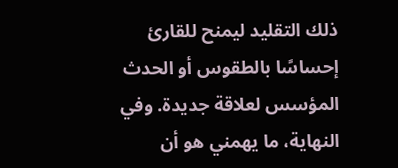ذلك التقليد ليمنح للقارئ إحساسًا بالطقوس أو الحدث المؤسس لعلاقة جديدة. وفي النهاية، ما يهمني هو أن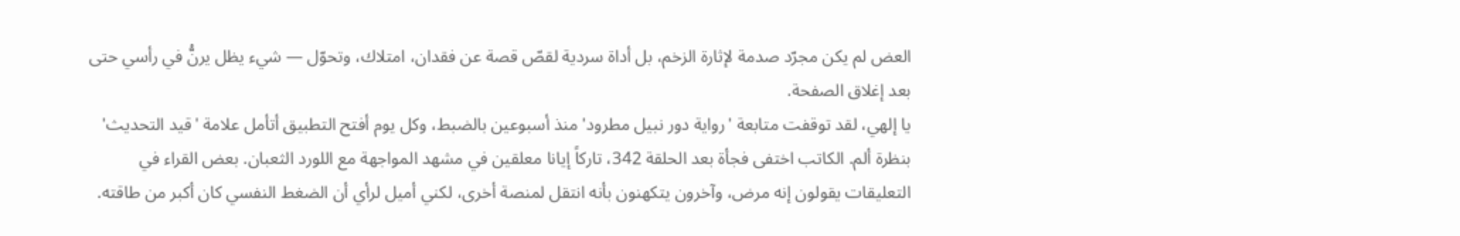العض لم يكن مجرّد صدمة لإثارة الزخم، بل أداة سردية لقصّ قصة عن فقدان، امتلاك، وتحوّل — شيء يظل يرنُّ في رأسي حتى بعد إغلاق الصفحة.
يا إلهي، لقد توقفت متابعة 'رواية دور نبيل مطرود' منذ أسبوعين بالضبط، وكل يوم أفتح التطبيق أتأمل علامة 'قيد التحديث' بنظرة ألم. الكاتب اختفى فجأة بعد الحلقة 342، تاركاً إيانا معلقين في مشهد المواجهة مع اللورد الثعبان. بعض القراء في التعليقات يقولون إنه مرض، وآخرون يتكهنون بأنه انتقل لمنصة أخرى، لكني أميل لرأي أن الضغط النفسي كان أكبر من طاقته.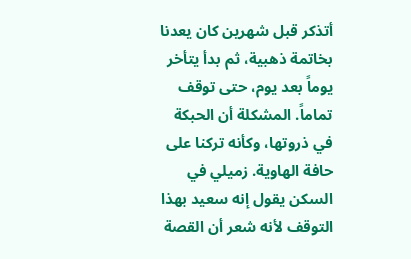أتذكر قبل شهرين كان يعدنا بخاتمة ذهبية، ثم بدأ يتأخر يوماً بعد يوم، حتى توقف تماماً. المشكلة أن الحبكة في ذروتها، وكأنه تركنا على حافة الهاوية. زميلي في السكن يقول إنه سعيد بهذا التوقف لأنه شعر أن القصة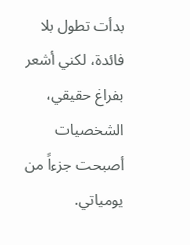بدأت تطول بلا فائدة، لكني أشعر بفراغ حقيقي، الشخصيات أصبحت جزءاً من يومياتي.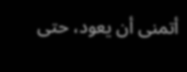أتمنى أن يعود، حتى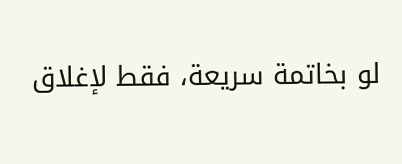لو بخاتمة سريعة، فقط لإغلاق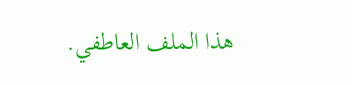هذا الملف العاطفي.